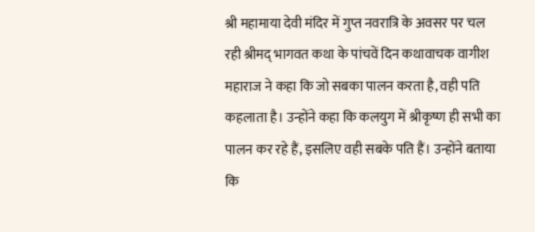श्री महामाया देवी मंदिर में गुप्त नवरात्रि के अवसर पर चल रही श्रीमद् भागवत कथा के पांचवें दिन कथावाचक वागीश महाराज ने कहा कि जो सबका पालन करता है, वही पति कहलाता है। उन्होंने कहा कि कलयुग में श्रीकृष्ण ही सभी का पालन कर रहे हैं, इसलिए वही सबके पति हैं। उन्होंने बताया कि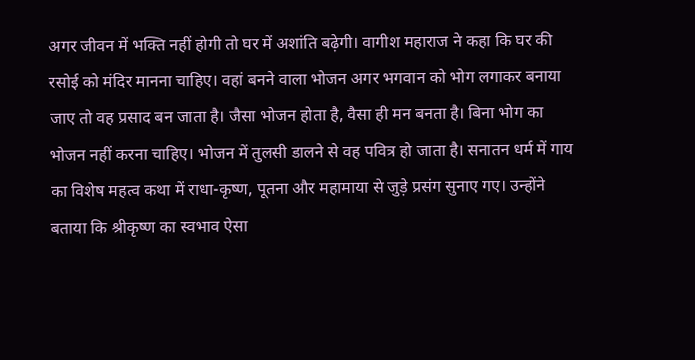अगर जीवन में भक्ति नहीं होगी तो घर में अशांति बढ़ेगी। वागीश महाराज ने कहा कि घर की रसोई को मंदिर मानना चाहिए। वहां बनने वाला भोजन अगर भगवान को भोग लगाकर बनाया जाए तो वह प्रसाद बन जाता है। जैसा भोजन होता है, वैसा ही मन बनता है। बिना भोग का भोजन नहीं करना चाहिए। भोजन में तुलसी डालने से वह पवित्र हो जाता है। सनातन धर्म में गाय का विशेष महत्व कथा में राधा-कृष्ण, पूतना और महामाया से जुड़े प्रसंग सुनाए गए। उन्होंने बताया कि श्रीकृष्ण का स्वभाव ऐसा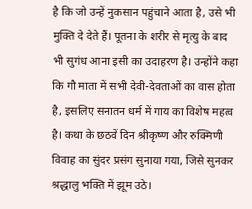है कि जो उन्हें नुकसान पहुंचाने आता है, उसे भी मुक्ति दे देते हैं। पूतना के शरीर से मृत्यु के बाद भी सुगंध आना इसी का उदाहरण है। उन्होंने कहा कि गौ माता में सभी देवी-देवताओं का वास होता है, इसलिए सनातन धर्म में गाय का विशेष महत्व है। कथा के छठवें दिन श्रीकृष्ण और रुक्मिणी विवाह का सुंदर प्रसंग सुनाया गया, जिसे सुनकर श्रद्धालु भक्ति में झूम उठे।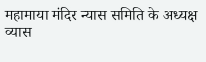महामाया मंदिर न्यास समिति के अध्यक्ष व्यास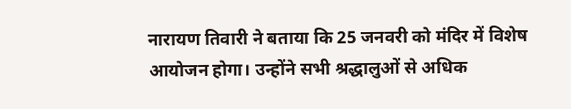नारायण तिवारी ने बताया कि 25 जनवरी को मंदिर में विशेष आयोजन होगा। उन्होंने सभी श्रद्धालुओं से अधिक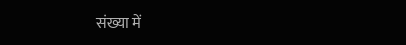संख्या में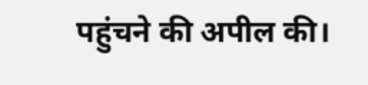पहुंचने की अपील की।